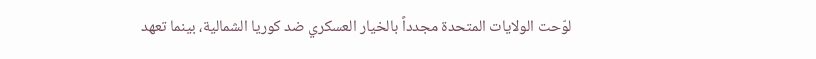لوّحت الولايات المتحدة مجدداً بالخيار العسكري ضد كوريا الشمالية، بينما تعهد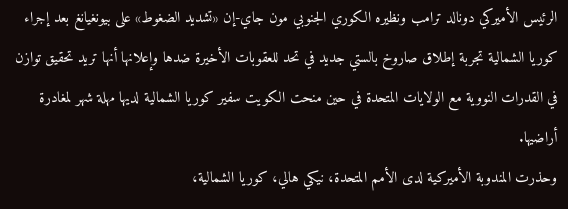الرئيس الأميركي دونالد ترامب ونظيره الكوري الجنوبي مون جاي-إن «تشديد الضغوط» على بيونغيانغ بعد إجراء كوريا الشمالية تجربة إطلاق صاروخ بالستي جديد في تحد للعقوبات الأخيرة ضدها وإعلانها أنها تريد تحقيق توازن في القدرات النووية مع الولايات المتحدة في حين منحت الكويت سفير كوريا الشمالية لديها مهلة شهر لمغادرة أراضيها.
وحذرت المندوبة الأميركية لدى الأمم المتحدة، نيكي هالي، كوريا الشمالية،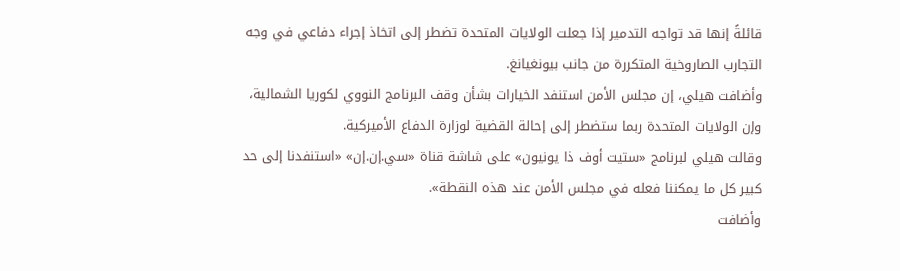قائلةً إنها قد تواجه التدمير إذا جعلت الولايات المتحدة تضطر إلى اتخاذ إجراء دفاعي في وجه التجارب الصاروخية المتكررة من جانب بيونغيانغ.
وأضافت هيلي، إن مجلس الأمن استنفد الخيارات بشأن وقف البرنامج النووي لكوريا الشمالية، وإن الولايات المتحدة ربما ستضطر إلى إحالة القضية لوزارة الدفاع الأميركية.
وقالت هيلي لبرنامج «ستيت أوف ذا يونيون» على شاشة قناة «سي.إن.إن» «استنفدنا إلى حد كبير كل ما يمكننا فعله في مجلس الأمن عند هذه النقطة».
وأضافت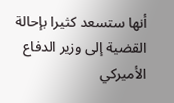أنها ستسعد كثيرا بإحالة القضية إلى وزير الدفاع الأميركي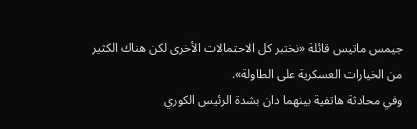جيمس ماتيس قائلة «نختبر كل الاحتمالات الأخرى لكن هناك الكثير من الخيارات العسكرية على الطاولة».
وفي محادثة هاتفية بينهما دان بشدة الرئيس الكوري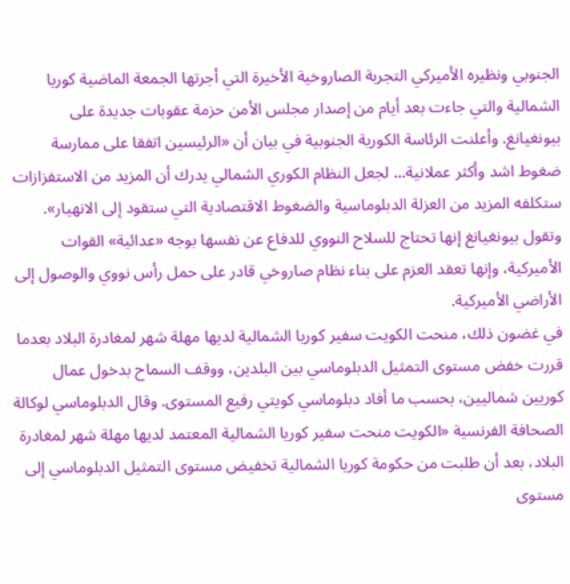الجنوبي ونظيره الأميركي التجربة الصاروخية الأخيرة التي أجرتها الجمعة الماضية كوريا الشمالية والتي جاءت بعد أيام من إصدار مجلس الأمن حزمة عقوبات جديدة على بيونغيانغ. وأعلنت الرئاسة الكورية الجنوبية في بيان أن «الرئيسين اتفقا على ممارسة ضغوط اشد وأكثر عملانية... لجعل النظام الكوري الشمالي يدرك أن المزيد من الاستفزازات ستكلفه المزيد من العزلة الدبلوماسية والضغوط الاقتصادية التي ستقود إلى الانهيار».
وتقول بيونغيانغ إنها تحتاج للسلاح النووي للدفاع عن نفسها بوجه «عدائية» القوات الأميركية، وإنها تعقد العزم على بناء نظام صاروخي قادر على حمل رأس نووي والوصول إلى الأراضي الأميركية.
في غضون ذلك، منحت الكويت سفير كوريا الشمالية لديها مهلة شهر لمغادرة البلاد بعدما قررت خفض مستوى التمثيل الدبلوماسي بين البلدين، ووقف السماح بدخول عمال كوريين شماليين، بحسب ما أفاد دبلوماسي كويتي رفيع المستوى. وقال الدبلوماسي لوكالة الصحافة الفرنسية «الكويت منحت سفير كوريا الشمالية المعتمد لديها مهلة شهر لمغادرة البلاد، بعد أن طلبت من حكومة كوريا الشمالية تخفيض مستوى التمثيل الدبلوماسي إلى مستوى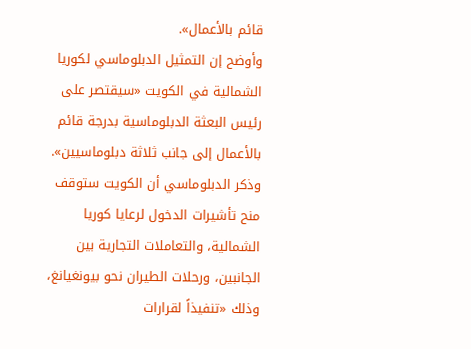قائم بالأعمال».
وأوضح إن التمثيل الدبلوماسي لكوريا الشمالية في الكويت «سيقتصر على رئيس البعثة الدبلوماسية بدرجة قائم بالأعمال إلى جانب ثلاثة دبلوماسيين».
وذكر الدبلوماسي أن الكويت ستوقف منح تأشيرات الدخول لرعايا كوريا الشمالية، والتعاملات التجارية بين الجانبين، ورحلات الطيران نحو بيونغيانغ، وذلك «تنفيذاً لقرارات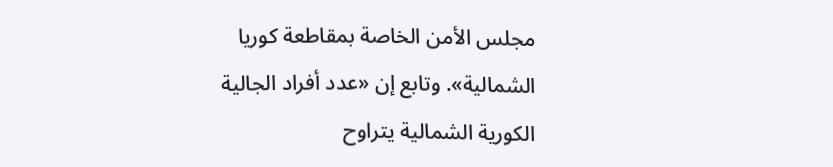مجلس الأمن الخاصة بمقاطعة كوريا الشمالية». وتابع إن «عدد أفراد الجالية الكورية الشمالية يتراوح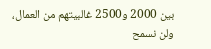بين 2000 و2500 غالبيتهم من العمال، ولن نسمح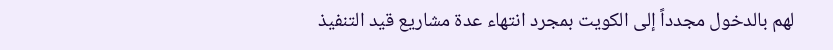لهم بالدخول مجدداً إلى الكويت بمجرد انتهاء عدة مشاريع قيد التنفيذ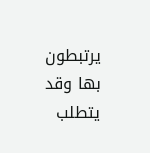يرتبطون بها وقد يتطلب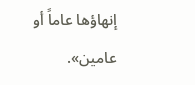إنهاؤها عاماً أو عامين».